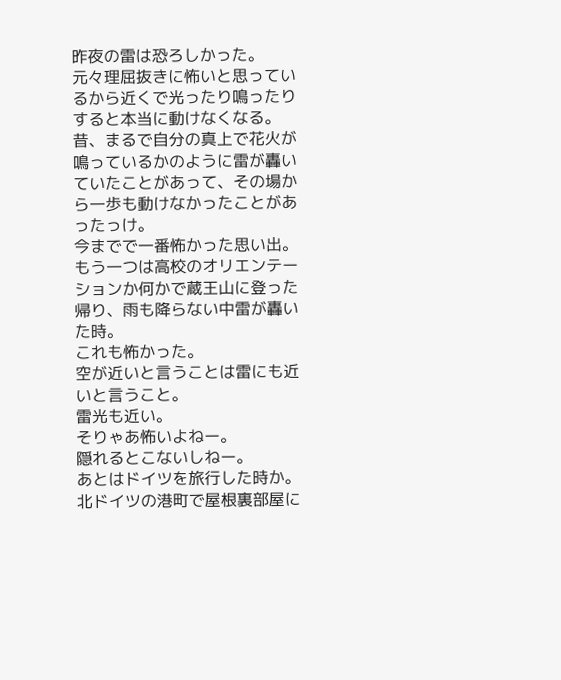昨夜の雷は恐ろしかった。
元々理屈抜きに怖いと思っているから近くで光ったり鳴ったりすると本当に動けなくなる。
昔、まるで自分の真上で花火が鳴っているかのように雷が轟いていたことがあって、その場から一歩も動けなかったことがあったっけ。
今までで一番怖かった思い出。
もう一つは高校のオリエンテーションか何かで蔵王山に登った帰り、雨も降らない中雷が轟いた時。
これも怖かった。
空が近いと言うことは雷にも近いと言うこと。
雷光も近い。
そりゃあ怖いよねー。
隠れるとこないしねー。
あとはドイツを旅行した時か。
北ドイツの港町で屋根裏部屋に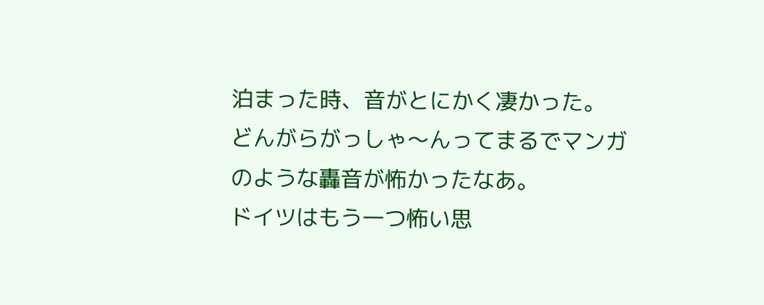泊まった時、音がとにかく凄かった。
どんがらがっしゃ〜んってまるでマンガのような轟音が怖かったなあ。
ドイツはもう一つ怖い思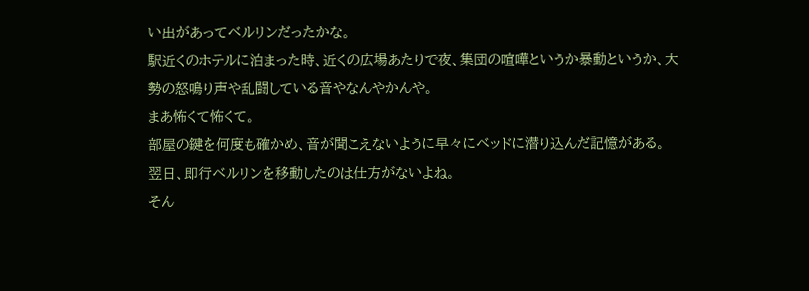い出があってベルリンだったかな。
駅近くのホテルに泊まった時、近くの広場あたりで夜、集団の喧嘩というか暴動というか、大勢の怒鳴り声や乱闘している音やなんやかんや。
まあ怖くて怖くて。
部屋の鍵を何度も確かめ、音が聞こえないように早々にベッドに潜り込んだ記憶がある。
翌日、即行ベルリンを移動したのは仕方がないよね。
そん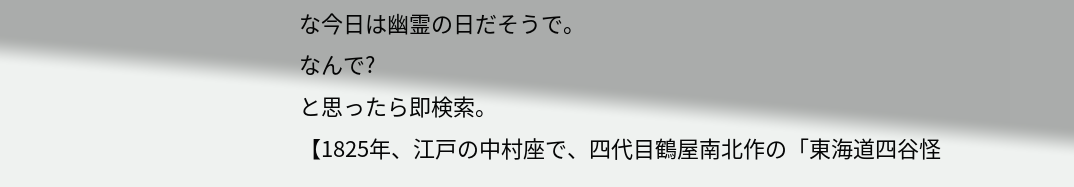な今日は幽霊の日だそうで。
なんで?
と思ったら即検索。
【1825年、江戸の中村座で、四代目鶴屋南北作の「東海道四谷怪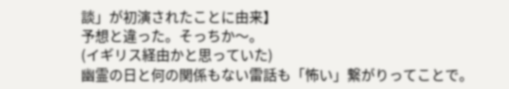談」が初演されたことに由来】
予想と違った。そっちか〜。
(イギリス経由かと思っていた)
幽霊の日と何の関係もない雷話も「怖い」繋がりってことで。